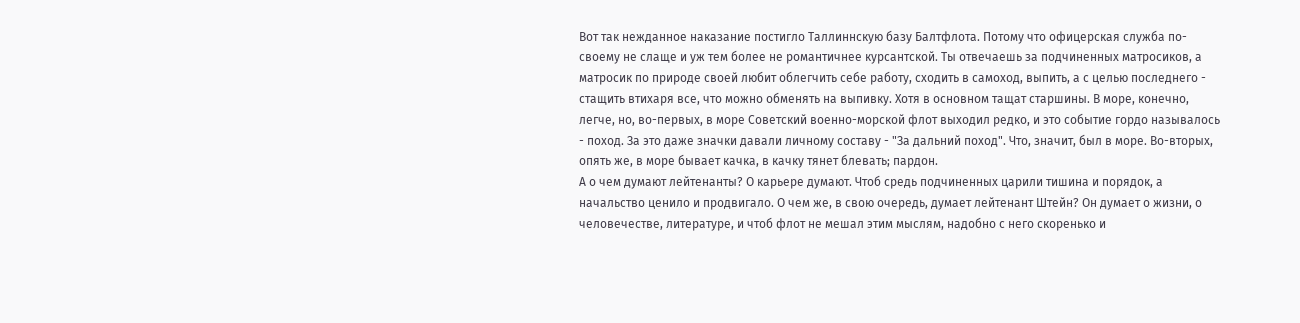Вот так нежданное наказание постигло Таллиннскую базу Балтфлота. Потому что офицерская служба по-своему не слаще и уж тем более не романтичнее курсантской. Ты отвечаешь за подчиненных матросиков, а матросик по природе своей любит облегчить себе работу, сходить в самоход, выпить, а с целью последнего - стащить втихаря все, что можно обменять на выпивку. Хотя в основном тащат старшины. В море, конечно, легче, но, во-первых, в море Советский военно-морской флот выходил редко, и это событие гордо называлось - поход. За это даже значки давали личному составу - "За дальний поход". Что, значит, был в море. Во-вторых, опять же, в море бывает качка, в качку тянет блевать; пардон.
А о чем думают лейтенанты? О карьере думают. Чтоб средь подчиненных царили тишина и порядок, а начальство ценило и продвигало. О чем же, в свою очередь, думает лейтенант Штейн? Он думает о жизни, о человечестве, литературе, и чтоб флот не мешал этим мыслям, надобно с него скоренько и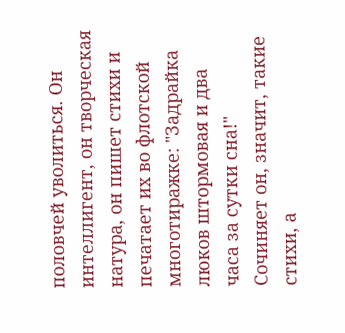половчей уволиться. Он интеллигент, он творческая натура, он пишет стихи и печатает их во флотской многотиражке: "Задрайка люков штормовая и два часа за сутки сна!"
Сочиняет он, значит, такие стихи, а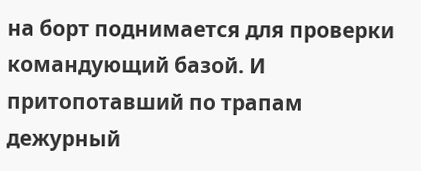на борт поднимается для проверки командующий базой. И притопотавший по трапам дежурный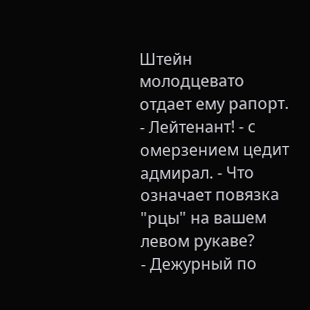Штейн молодцевато отдает ему рапорт.
- Лейтенант! - с омерзением цедит адмирал. - Что означает повязка "рцы" на вашем левом рукаве?
- Дежурный по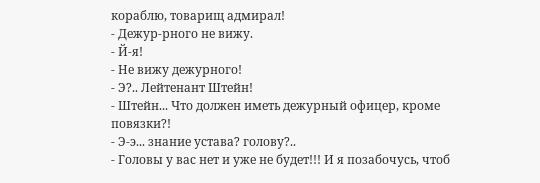кораблю, товарищ адмирал!
- Дежур-рного не вижу.
- Й-я!
- Не вижу дежурного!
- Э?.. Лейтенант Штейн!
- Штейн... Что должен иметь дежурный офицер, кроме повязки?!
- Э-э... знание устава? голову?..
- Головы у вас нет и уже не будет!!! И я позабочусь, чтоб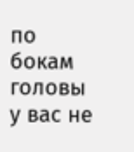по бокам головы у вас не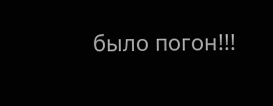было погон!!!